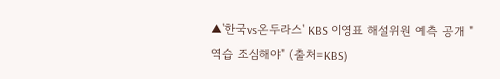▲'한국vs온두라스' KBS 이영표 해설위원 예측 공개 "역습 조심해야" (출처=KBS)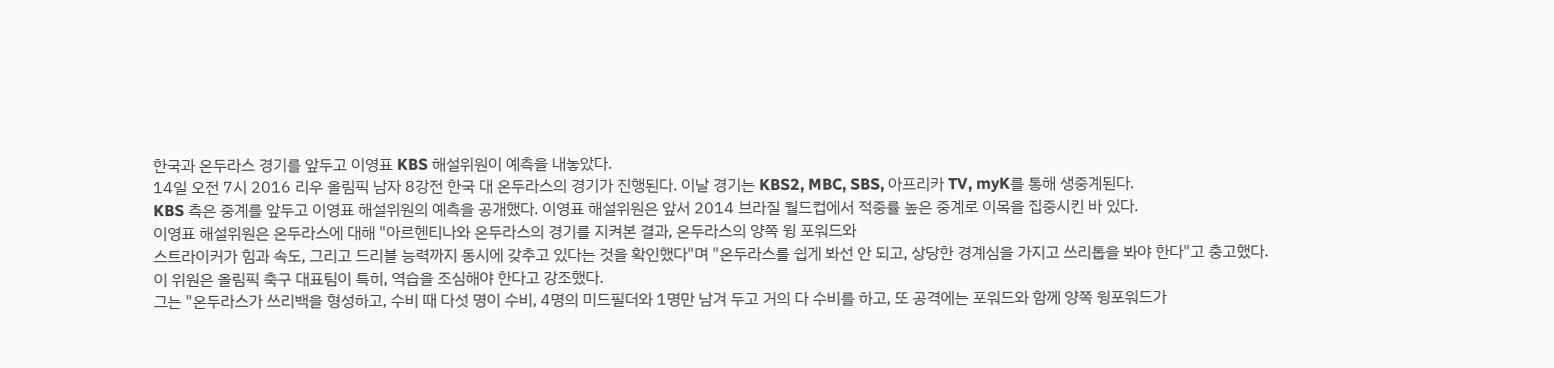한국과 온두라스 경기를 앞두고 이영표 KBS 해설위원이 예측을 내놓았다.
14일 오전 7시 2016 리우 올림픽 남자 8강전 한국 대 온두라스의 경기가 진행된다. 이날 경기는 KBS2, MBC, SBS, 아프리카 TV, myK를 통해 생중계된다.
KBS 측은 중계를 앞두고 이영표 해설위원의 예측을 공개했다. 이영표 해설위원은 앞서 2014 브라질 월드컵에서 적중률 높은 중계로 이목을 집중시킨 바 있다.
이영표 해설위원은 온두라스에 대해 "아르헨티나와 온두라스의 경기를 지켜본 결과, 온두라스의 양쪽 윙 포워드와
스트라이커가 힘과 속도, 그리고 드리블 능력까지 동시에 갖추고 있다는 것을 확인했다"며 "온두라스를 쉽게 봐선 안 되고, 상당한 경계심을 가지고 쓰리톱을 봐야 한다"고 충고했다.
이 위원은 올림픽 축구 대표팀이 특히, 역습을 조심해야 한다고 강조했다.
그는 "온두라스가 쓰리백을 형성하고, 수비 때 다섯 명이 수비, 4명의 미드필더와 1명만 남겨 두고 거의 다 수비를 하고, 또 공격에는 포워드와 함께 양쪽 윙포워드가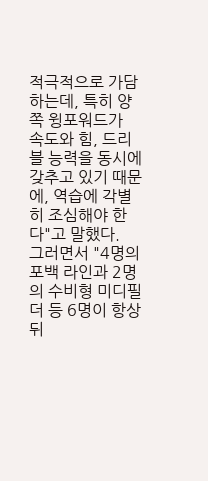적극적으로 가담하는데, 특히 양쪽 윙포워드가
속도와 힘, 드리블 능력을 동시에 갖추고 있기 때문에, 역습에 각별히 조심해야 한다"고 말했다.
그러면서 "4명의 포백 라인과 2명의 수비형 미디필더 등 6명이 항상 뒤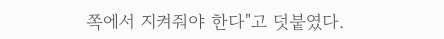쪽에서 지켜줘야 한다"고 덧붙였다.